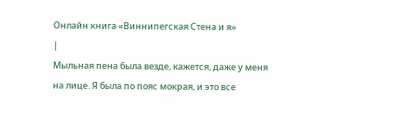Онлайн книга «Виннипегская Cтена и я»
|
Мыльная пена была везде, кажется, даже у меня на лице. Я была по пояс мокрая, и это все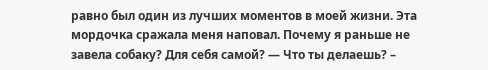равно был один из лучших моментов в моей жизни. Эта мордочка сражала меня наповал. Почему я раньше не завела собаку? Для себя самой? — Что ты делаешь? –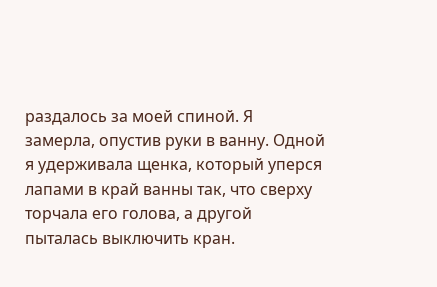раздалось за моей спиной. Я замерла, опустив руки в ванну. Одной я удерживала щенка, который уперся лапами в край ванны так, что сверху торчала его голова, а другой пыталась выключить кран.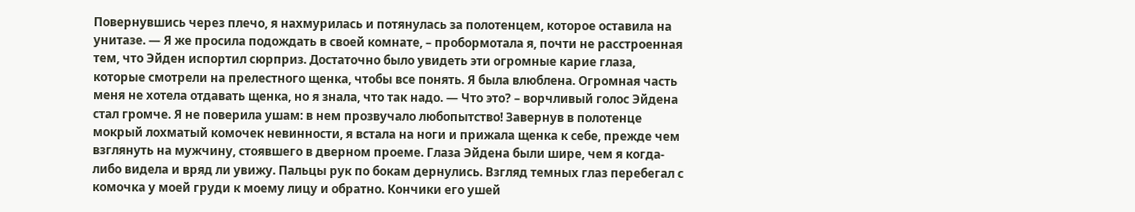Повернувшись через плечо, я нахмурилась и потянулась за полотенцем, которое оставила на унитазе. — Я же просила подождать в своей комнате, – пробормотала я, почти не расстроенная тем, что Эйден испортил сюрприз. Достаточно было увидеть эти огромные карие глаза, которые смотрели на прелестного щенка, чтобы все понять. Я была влюблена. Огромная часть меня не хотела отдавать щенка, но я знала, что так надо. — Что это? – ворчливый голос Эйдена стал громче. Я не поверила ушам: в нем прозвучало любопытство! Завернув в полотенце мокрый лохматый комочек невинности, я встала на ноги и прижала щенка к себе, прежде чем взглянуть на мужчину, стоявшего в дверном проеме. Глаза Эйдена были шире, чем я когда-либо видела и вряд ли увижу. Пальцы рук по бокам дернулись. Взгляд темных глаз перебегал с комочка у моей груди к моему лицу и обратно. Кончики его ушей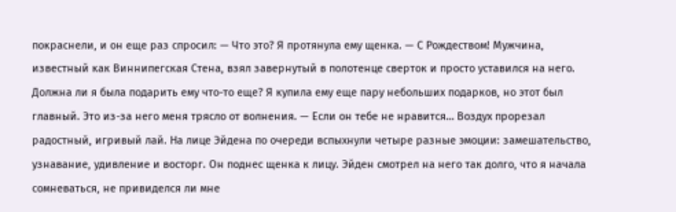покраснели, и он еще раз спросил: — Что это? Я протянула ему щенка. — С Рождеством! Мужчина, известный как Виннипегская Стена, взял завернутый в полотенце сверток и просто уставился на него. Должна ли я была подарить ему что-то еще? Я купила ему еще пару небольших подарков, но этот был главный. Это из-за него меня трясло от волнения. — Если он тебе не нравится… Воздух прорезал радостный, игривый лай. На лице Эйдена по очереди вспыхнули четыре разные эмоции: замешательство, узнавание, удивление и восторг. Он поднес щенка к лицу. Эйден смотрел на него так долго, что я начала сомневаться, не привиделся ли мне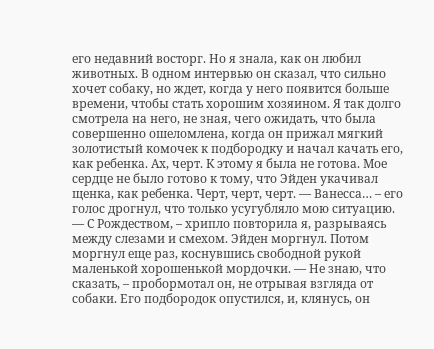его недавний восторг. Но я знала, как он любил животных. В одном интервью он сказал, что сильно хочет собаку, но ждет, когда у него появится больше времени, чтобы стать хорошим хозяином. Я так долго смотрела на него, не зная, чего ожидать, что была совершенно ошеломлена, когда он прижал мягкий золотистый комочек к подбородку и начал качать его, как ребенка. Ах, черт. К этому я была не готова. Мое сердце не было готово к тому, что Эйден укачивал щенка, как ребенка. Черт, черт, черт. — Ванесса… – его голос дрогнул, что только усугубляло мою ситуацию. — С Рождеством, – хрипло повторила я, разрываясь между слезами и смехом. Эйден моргнул. Потом моргнул еще раз, коснувшись свободной рукой маленькой хорошенькой мордочки. — Не знаю, что сказать, – пробормотал он, не отрывая взгляда от собаки. Его подбородок опустился, и, клянусь, он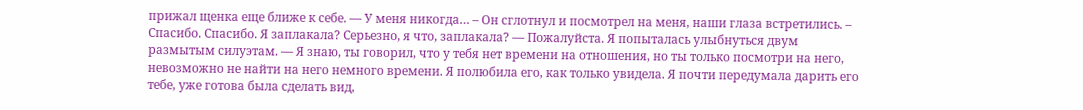прижал щенка еще ближе к себе. — У меня никогда… – Он сглотнул и посмотрел на меня, наши глаза встретились. – Спасибо. Спасибо. Я заплакала? Серьезно, я что, заплакала? — Пожалуйста. Я попыталась улыбнуться двум размытым силуэтам. — Я знаю, ты говорил, что у тебя нет времени на отношения, но ты только посмотри на него, невозможно не найти на него немного времени. Я полюбила его, как только увидела. Я почти передумала дарить его тебе, уже готова была сделать вид,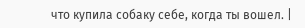что купила собаку себе, когда ты вошел. |